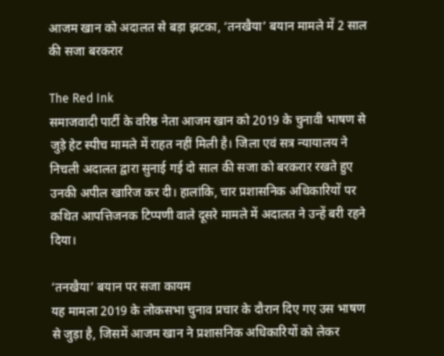आजम खान को अदालत से बड़ा झटका, ‘तनखैया’ बयान मामले में 2 साल की सजा बरकरार

The Red Ink
समाजवादी पार्टी के वरिष्ठ नेता आजम खान को 2019 के चुनावी भाषण से जुड़े हेट स्पीच मामले में राहत नहीं मिली है। जिला एवं सत्र न्यायालय ने निचली अदालत द्वारा सुनाई गई दो साल की सजा को बरकरार रखते हुए उनकी अपील खारिज कर दी। हालांकि, चार प्रशासनिक अधिकारियों पर कथित आपत्तिजनक टिप्पणी वाले दूसरे मामले में अदालत ने उन्हें बरी रहने दिया।

‘तनखैया’ बयान पर सजा कायम
यह मामला 2019 के लोकसभा चुनाव प्रचार के दौरान दिए गए उस भाषण से जुड़ा है, जिसमें आजम खान ने प्रशासनिक अधिकारियों को लेकर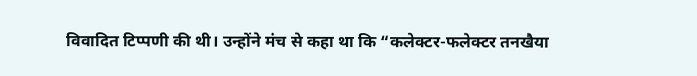विवादित टिप्पणी की थी। उन्होंने मंच से कहा था कि “कलेक्टर-फलेक्टर तनखैया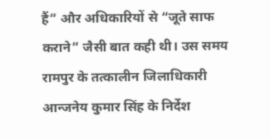हैं” और अधिकारियों से “जूते साफ कराने” जैसी बात कही थी। उस समय रामपुर के तत्कालीन जिलाधिकारी आन्जनेय कुमार सिंह के निर्देश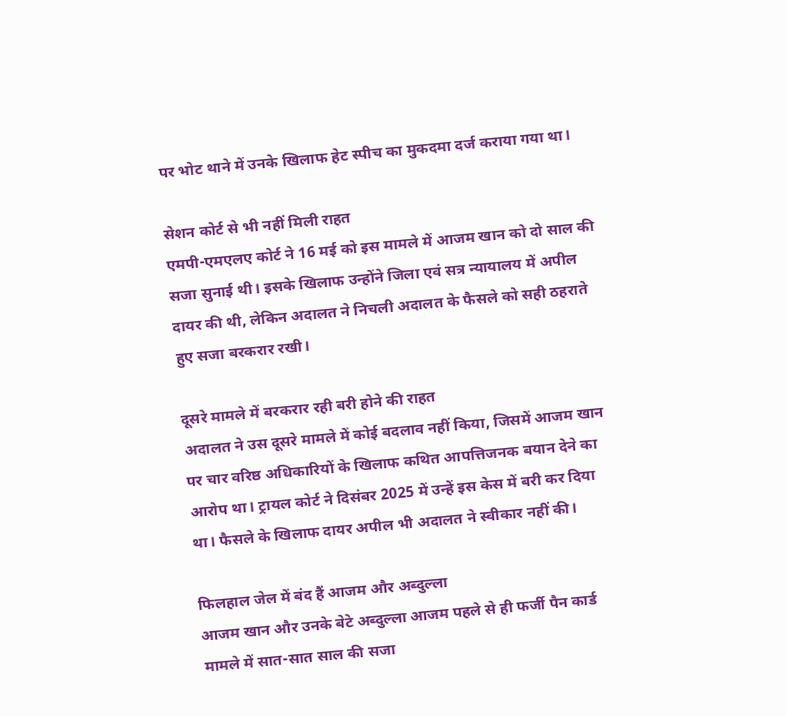पर भोट थाने में उनके खिलाफ हेट स्पीच का मुकदमा दर्ज कराया गया था।

सेशन कोर्ट से भी नहीं मिली राहत
एमपी-एमएलए कोर्ट ने 16 मई को इस मामले में आजम खान को दो साल की सजा सुनाई थी। इसके खिलाफ उन्होंने जिला एवं सत्र न्यायालय में अपील दायर की थी, लेकिन अदालत ने निचली अदालत के फैसले को सही ठहराते हुए सजा बरकरार रखी।

दूसरे मामले में बरकरार रही बरी होने की राहत
अदालत ने उस दूसरे मामले में कोई बदलाव नहीं किया, जिसमें आजम खान पर चार वरिष्ठ अधिकारियों के खिलाफ कथित आपत्तिजनक बयान देने का आरोप था। ट्रायल कोर्ट ने दिसंबर 2025 में उन्हें इस केस में बरी कर दिया था। फैसले के खिलाफ दायर अपील भी अदालत ने स्वीकार नहीं की।

फिलहाल जेल में बंद हैं आजम और अब्दुल्ला
आजम खान और उनके बेटे अब्दुल्ला आजम पहले से ही फर्जी पैन कार्ड मामले में सात-सात साल की सजा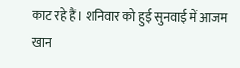काट रहे हैं। शनिवार को हुई सुनवाई में आजम खान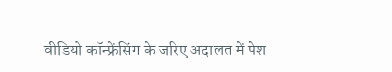वीडियो कॉन्फ्रेंसिंग के जरिए अदालत में पेश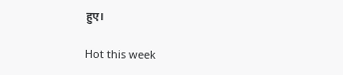हुए।

Hot this week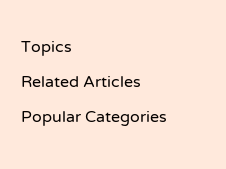Topics

Related Articles

Popular Categories